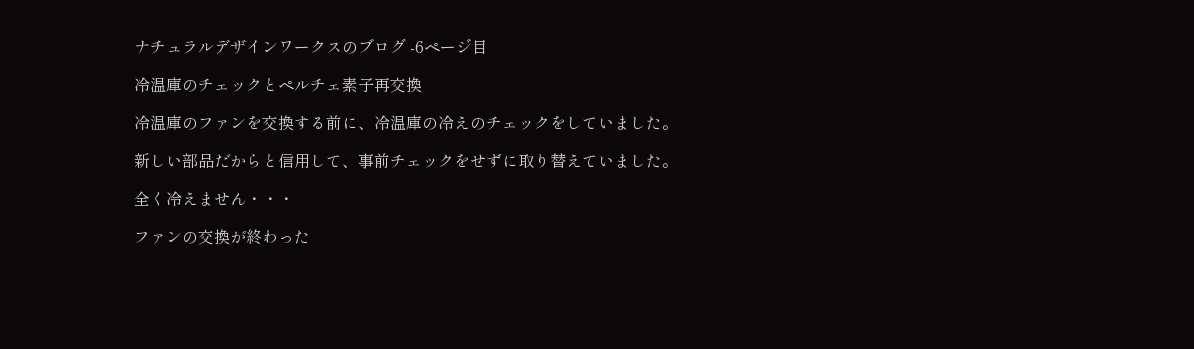ナチュラルデザインワークスのブログ -6ページ目

冷温庫のチェックとペルチェ素子再交換

冷温庫のファンを交換する前に、冷温庫の冷えのチェックをしていました。

新しい部品だからと信用して、事前チェックをせずに取り替えていました。

全く冷えません・・・

ファンの交換が終わった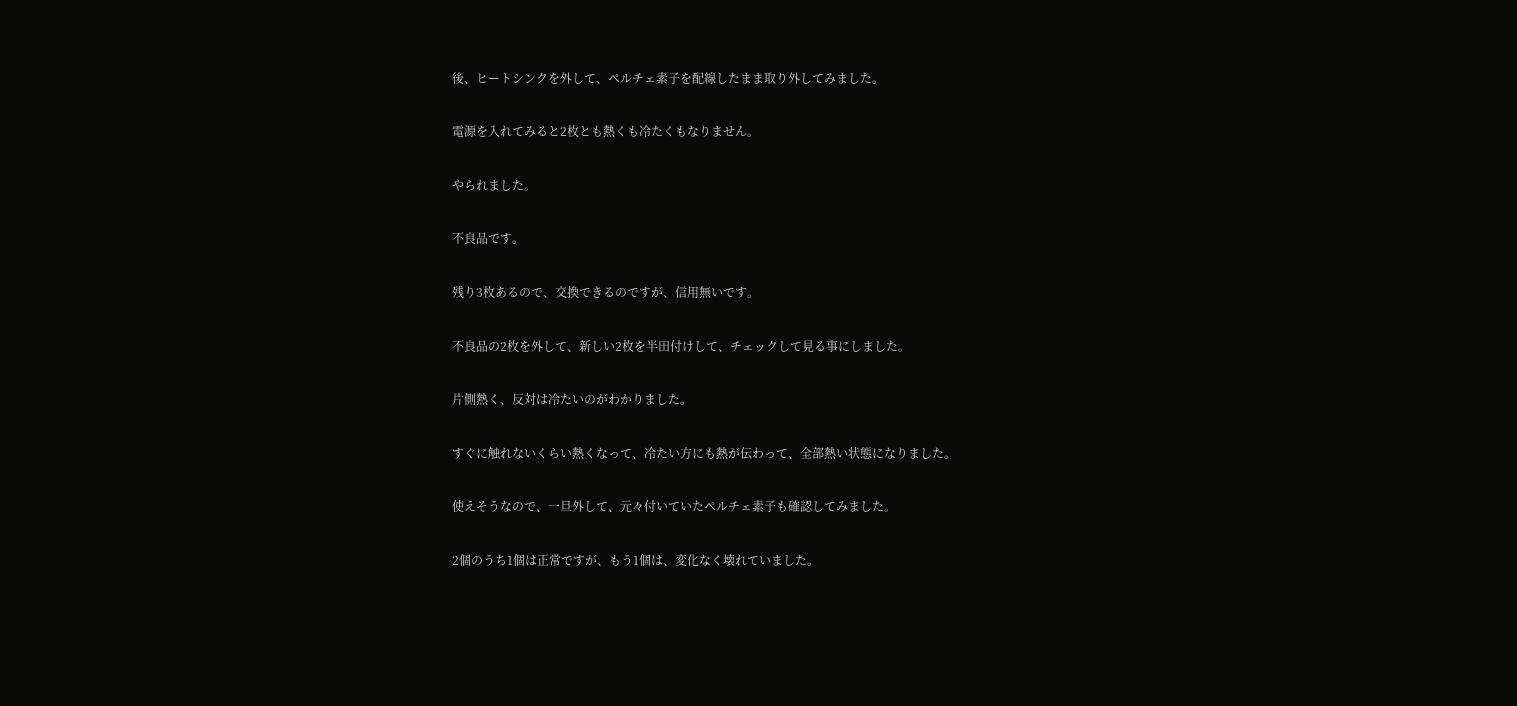後、ヒートシンクを外して、ペルチェ素子を配線したまま取り外してみました。

電源を入れてみると2枚とも熱くも冷たくもなりません。

やられました。

不良品です。

残り3枚あるので、交換できるのですが、信用無いです。

不良品の2枚を外して、新しい2枚を半田付けして、チェックして見る事にしました。

片側熱く、反対は冷たいのがわかりました。

すぐに触れないくらい熱くなって、冷たい方にも熱が伝わって、全部熱い状態になりました。

使えそうなので、一旦外して、元々付いていたペルチェ素子も確認してみました。

2個のうち1個は正常ですが、もう1個は、変化なく壊れていました。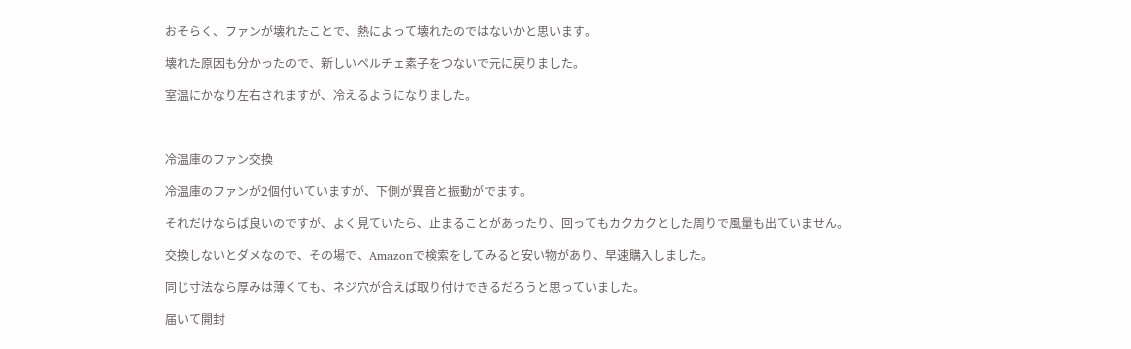おそらく、ファンが壊れたことで、熱によって壊れたのではないかと思います。

壊れた原因も分かったので、新しいペルチェ素子をつないで元に戻りました。

室温にかなり左右されますが、冷えるようになりました。



冷温庫のファン交換

冷温庫のファンが2個付いていますが、下側が異音と振動がでます。

それだけならば良いのですが、よく見ていたら、止まることがあったり、回ってもカクカクとした周りで風量も出ていません。

交換しないとダメなので、その場で、Amazonで検索をしてみると安い物があり、早速購入しました。

同じ寸法なら厚みは薄くても、ネジ穴が合えば取り付けできるだろうと思っていました。

届いて開封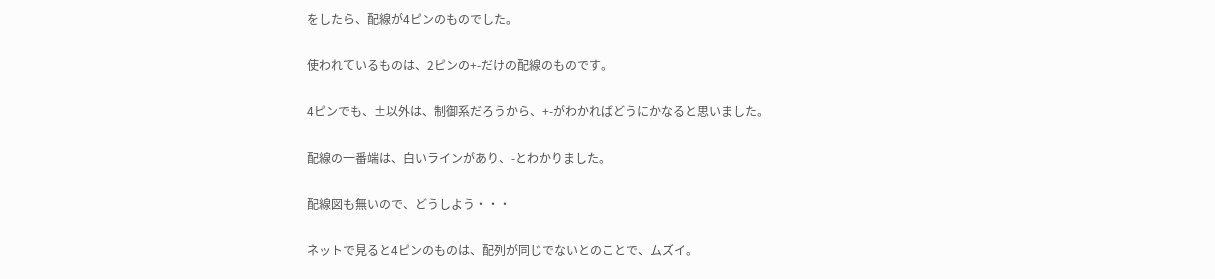をしたら、配線が4ピンのものでした。

使われているものは、2ピンの+-だけの配線のものです。

4ピンでも、±以外は、制御系だろうから、+-がわかればどうにかなると思いました。

配線の一番端は、白いラインがあり、-とわかりました。

配線図も無いので、どうしよう・・・

ネットで見ると4ピンのものは、配列が同じでないとのことで、ムズイ。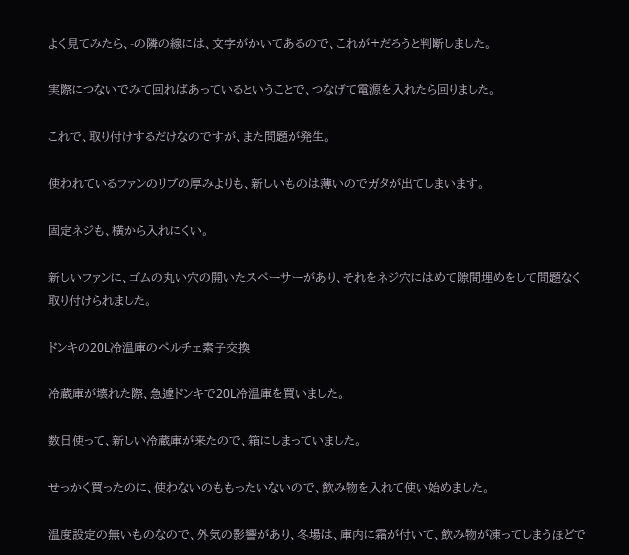よく見てみたら、-の隣の線には、文字がかいてあるので、これが+だろうと判断しました。

実際につないでみて回ればあっているということで、つなげて電源を入れたら回りました。

これで、取り付けするだけなのですが、また問題が発生。

使われているファンのリブの厚みよりも、新しいものは薄いのでガタが出てしまいます。

固定ネジも、横から入れにくい。

新しいファンに、ゴムの丸い穴の開いたスペーサーがあり、それをネジ穴にはめて隙間埋めをして問題なく取り付けられました。

ドンキの20L冷温庫のペルチェ素子交換

冷蔵庫が壊れた際、急遽ドンキで20L冷温庫を買いました。

数日使って、新しい冷蔵庫が来たので、箱にしまっていました。

せっかく買ったのに、使わないのももったいないので、飲み物を入れて使い始めました。

温度設定の無いものなので、外気の影響があり、冬場は、庫内に霜が付いて、飲み物が凍ってしまうほどで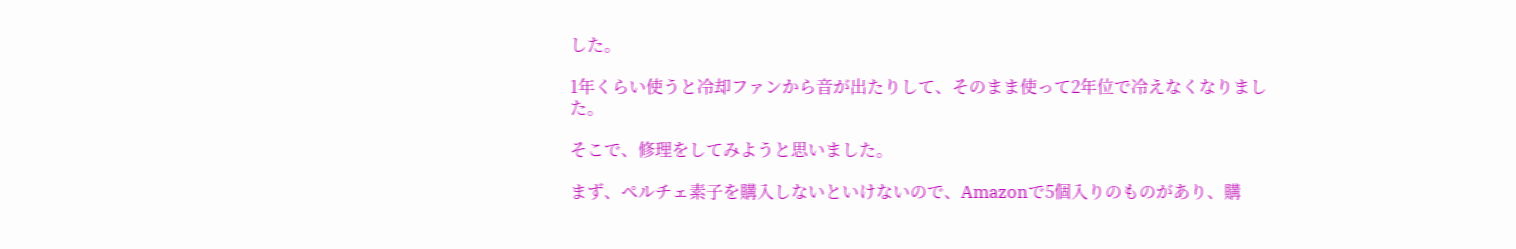した。

1年くらい使うと冷却ファンから音が出たりして、そのまま使って2年位で冷えなくなりました。

そこで、修理をしてみようと思いました。

まず、ペルチェ素子を購入しないといけないので、Amazonで5個入りのものがあり、購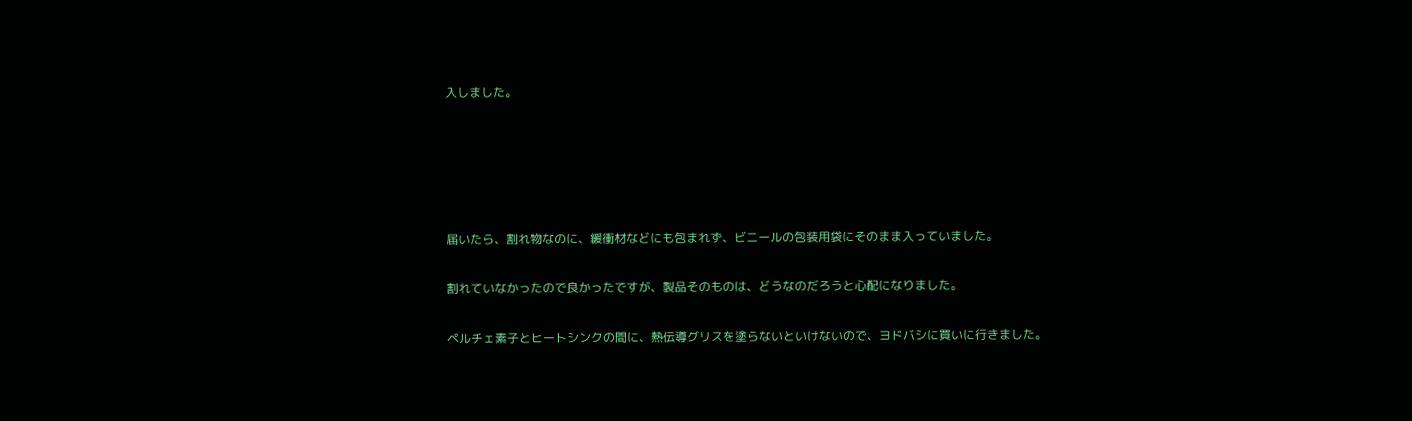入しました。





届いたら、割れ物なのに、緩衝材などにも包まれず、ビニールの包装用袋にそのまま入っていました。

割れていなかったので良かったですが、製品そのものは、どうなのだろうと心配になりました。

ペルチェ素子とヒートシンクの間に、熱伝導グリスを塗らないといけないので、ヨドバシに買いに行きました。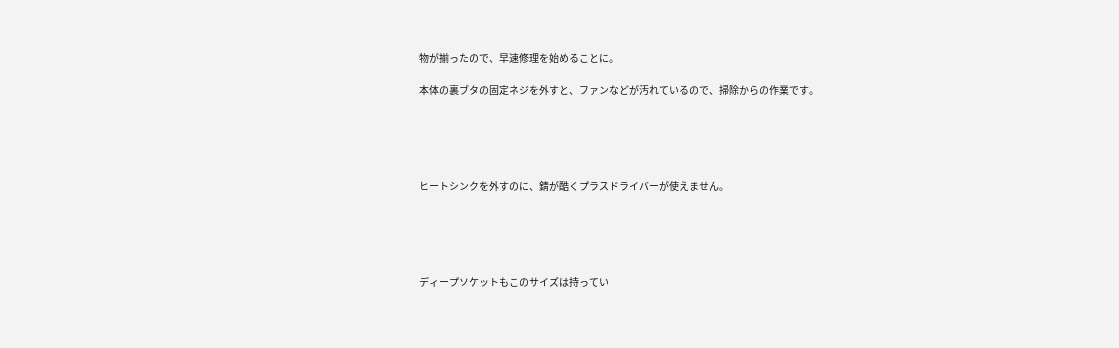物が揃ったので、早速修理を始めることに。

本体の裏ブタの固定ネジを外すと、ファンなどが汚れているので、掃除からの作業です。





ヒートシンクを外すのに、錆が酷くプラスドライバーが使えません。





ディープソケットもこのサイズは持ってい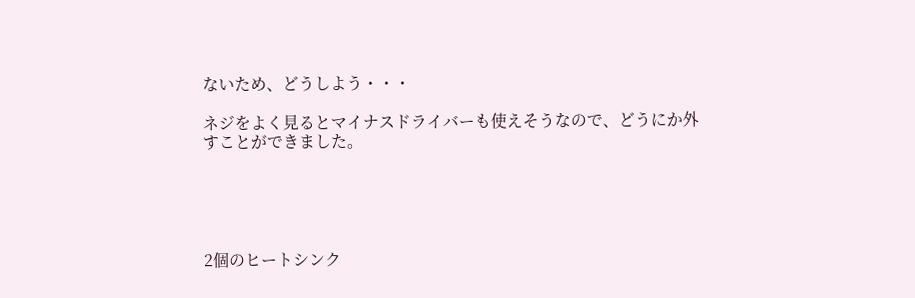ないため、どうしよう・・・

ネジをよく見るとマイナスドライバーも使えそうなので、どうにか外すことができました。





2個のヒートシンク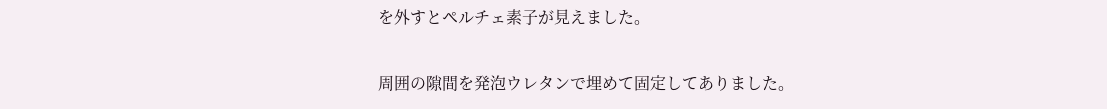を外すとペルチェ素子が見えました。

周囲の隙間を発泡ウレタンで埋めて固定してありました。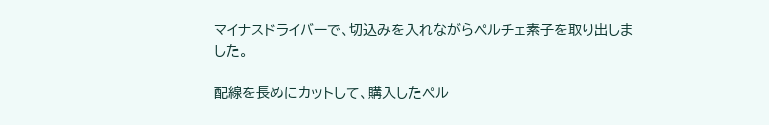マイナスドライバーで、切込みを入れながらペルチェ素子を取り出しました。

配線を長めにカットして、購入したペル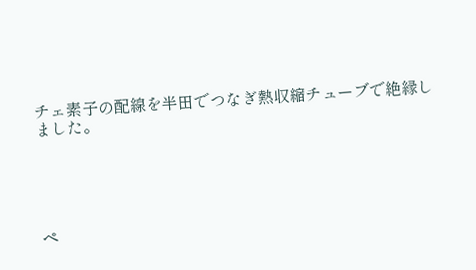チェ素子の配線を半田でつなぎ熱収縮チューブで絶縁しました。





ペ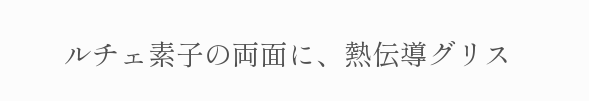ルチェ素子の両面に、熱伝導グリス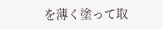を薄く塗って取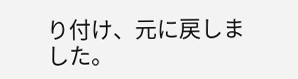り付け、元に戻しました。